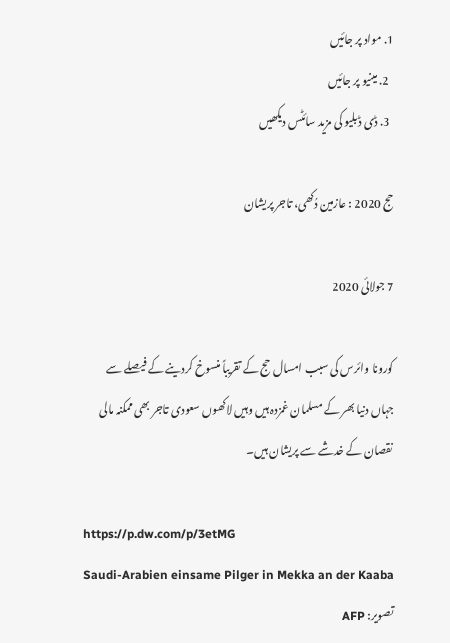1. مواد پر جائیں
  2. مینیو پر جائیں
  3. ڈی ڈبلیو کی مزید سائٹس دیکھیں

حج 2020 : عازمین دُکھی، تاجر پریشان

7 جولائی 2020

کورونا وائرس کی سبب امسال حج کے تقریباً منسوخ کردینے کے فیصلے سے جہاں دنیا بھر کے مسلمان غمزدہ ہیں وہیں لاکھوں سعودی تاجر بھی ممکنہ مالی نقصان کے خدشے سے پریشان ہیں۔

https://p.dw.com/p/3etMG
Saudi-Arabien einsame Pilger in Mekka an der Kaaba
تصویر: AFP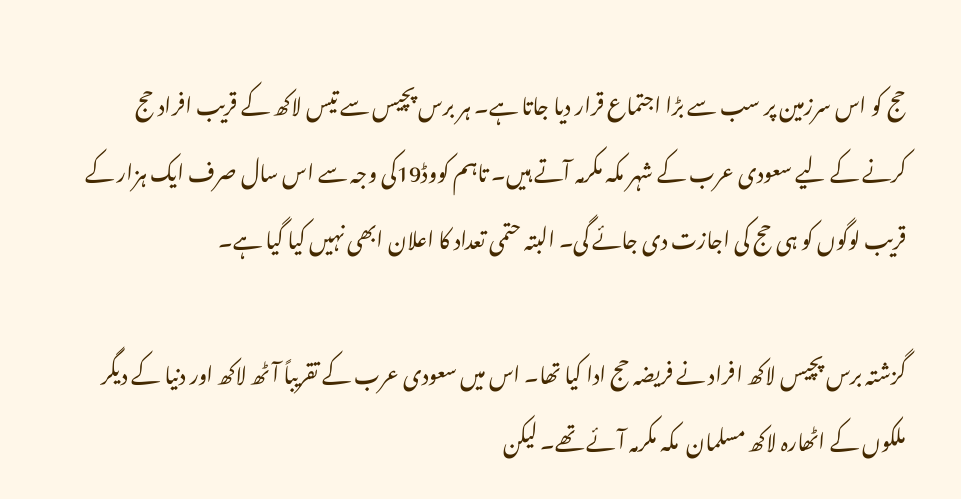حج کو اس سرزمین پر سب سے بڑا اجتماع قرار دیا جاتا ہے۔ ہر برس پچیس سے تیس لاکھ کے قریب افراد حج کرنے کے لیے سعودی عرب کے شہر مکہ مکرمہ آتے ہیں۔ تاہم کووڈ19کی وجہ سے اس سال صرف ایک ہزار کے قریب لوگوں کو ہی حج کی اجازت دی جائے گی۔ البتہ حتمی تعداد کا اعلان ابھی نہیں کیا گیا ہے۔

گزشتہ برس پچیس لاکھ افراد نے فریضہ حج ادا کیا تھا۔ اس میں سعودی عرب کے تقریباً آٹھ لاکھ اور دنیا کے دیگر ملکوں کے اٹھارہ لاکھ مسلمان  مکہ مکرمہ آئے تھے۔ لیکن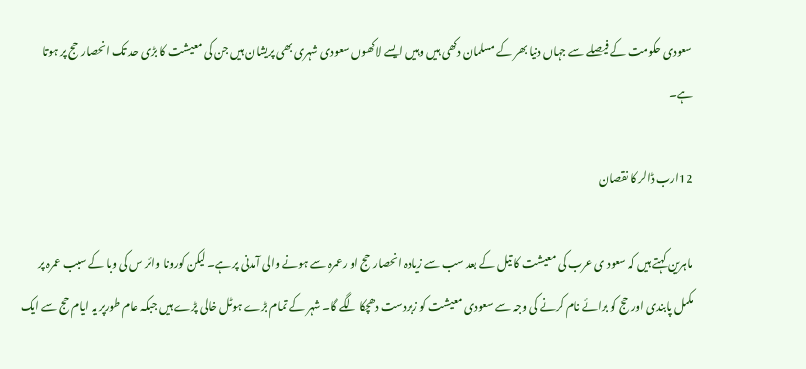سعودی حکومت کے فیصلے سے جہاں دنیا بھر کے مسلمان دکھی ہیں وہیں ایسے لاکھوں سعودی شہری بھی پریشان ہیں جن کی معیشت کا بڑی حد تک انحصار حج پر ہوتا ہے۔

12ارب ڈالر کا نقصان

ماہرین کہتے ہیں کہ سعود ی عرب کی معیشت کا تیل کے بعد سب سے زیادہ انحصار حج او رعمرہ سے ہونے والی آمدنی پر ہے۔ لیکن کورونا وائر س کی وبا کے سبب عمرہ پر مکمل پابندی اور حج کو برائے نام کرنے کی وجہ سے سعودی معیشت کو زبردست دھچکا لگے گا۔ شہر کے تمام بڑے ہوٹل خالی پڑے ہیں جبکہ عام طورپر یہ ایام حج سے ایک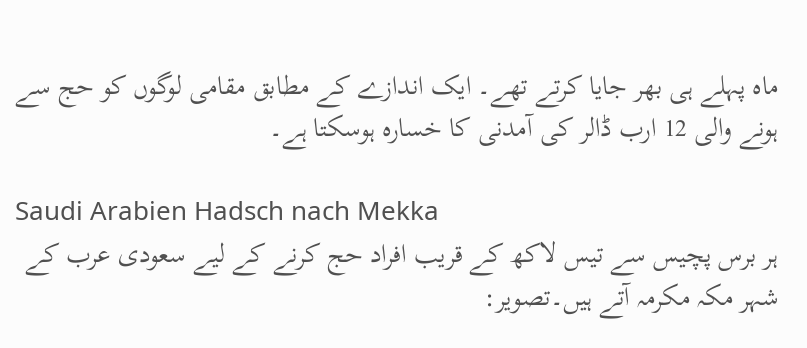ماہ پہلے ہی بھر جایا کرتے تھے۔ ایک اندازے کے مطابق مقامی لوگوں کو حج سے ہونے والی 12 ارب ڈالر کی آمدنی کا خسارہ ہوسکتا ہے۔

Saudi Arabien Hadsch nach Mekka
ہر برس پچیس سے تیس لاکھ کے قریب افراد حج کرنے کے لیے سعودی عرب کے شہر مکہ مکرمہ آتے ہیں۔تصویر: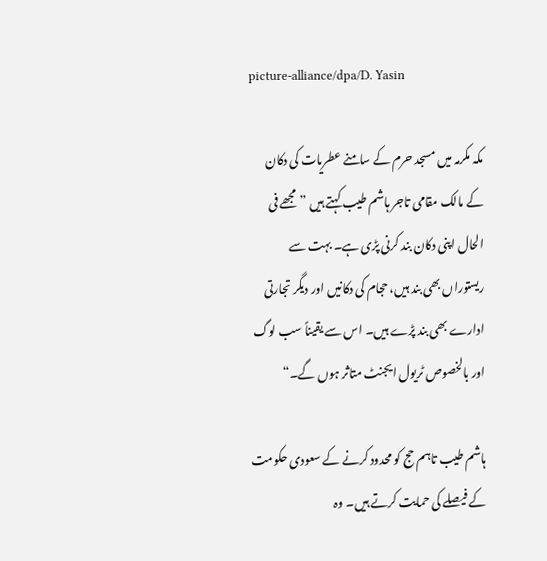picture-alliance/dpa/D. Yasin

مکہ مکرمہ میں مسجد حرم کے سامنے عطریات کی دکان کے مالک مقامی تاجر ہاشم طیب کہتے ہیں ”مجھے فی الحال اپنی دکان بند کرنی پڑی ہے۔ بہت سے ریستوراں بھی بند ہیں، حجام کی دکانیں اور دیگر تجارتی ادارے بھی بند پڑے ہیں۔ اس سے یقیناً سب لوگ اور بالخصوص ٹریول ایجنٹ متاثر ہوں گے۔“

ہاشم طیب تاہم حج کو محدود کرنے کے سعودی حکومت کے فیصلے کی حمایت کرتے ہیں۔ وہ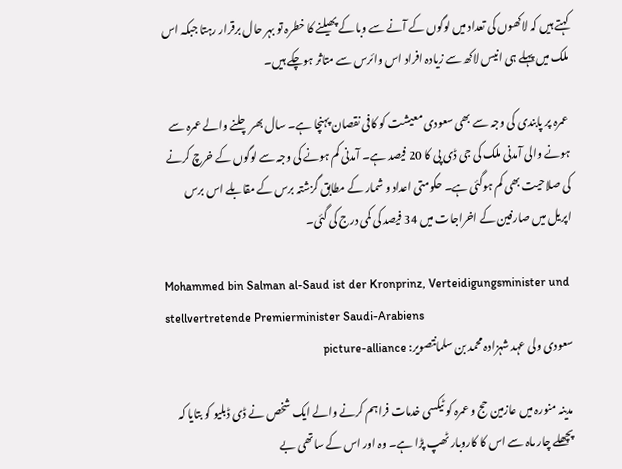کہتے ہیں کہ لاکھوں کی تعداد میں لوگوں کے آنے سے وبا کے پھیلنے کا خطرہ تو بہر حال برقرار رہتا جبکہ اس ملک میں پہلے ہی انیس لاکھ سے زیادہ افراد اس وائرس سے متاثر ہوچکے ہیں۔

 عمرہ پر پابندی کی وجہ سے بھی سعودی معیشت کو کافی نقصان پہنچا ہے۔ سال بھر چلنے والے عمرہ سے ہونے والی آمدنی ملک کی جی ڈی پی کا 20 فیصد ہے۔ آمدنی کم ہونے کی وجہ سے لوگوں کے خرچ کرنے کی صلاحیت بھی کم ہوگئی ہے۔ حکومتی اعداد و شمار کے مطابق گزشتہ برس کے مقابلے اس برس اپریل میں صارفین کے اخراجات میں 34 فیصد کی کمی درج کی گئی۔

Mohammed bin Salman al-Saud ist der Kronprinz, Verteidigungsminister und stellvertretende Premierminister Saudi-Arabiens
سعودی ولی عہد شہزادہ محمد بن سلمانتصویر: picture-alliance

مدینہ منورہ میں عازمین حج و عمرہ کو ٹیکسی خدمات فراہم کرنے والے ایک شخص نے ڈی ڈبلیو کو بتایا کہ پچھلے چار ماہ سے اس کا کاروبار ٹھپ پڑا ہے۔ وہ اور اس کے ساتھی بے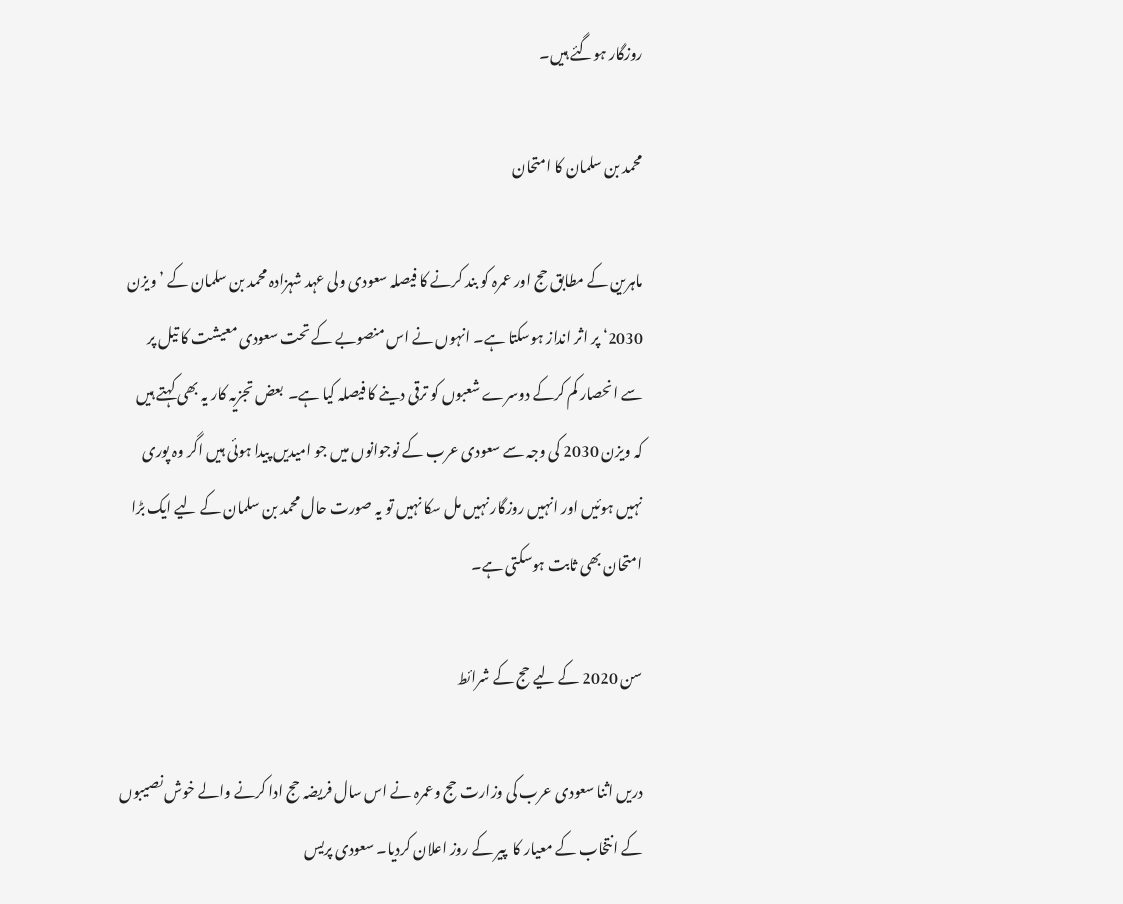روزگار ہوگئے ہیں۔

محمد بن سلمان کا امتحان

ماہرین کے مطابق حج اور عمرہ کو بند کرنے کا فیصلہ سعودی ولی عہد شہزادہ محمد بن سلمان کے ’ویزن 2030‘ پر اثر انداز ہوسکتا ہے۔ انہوں نے اس منصوبے کے تحت سعودی معیشت کا تیل پر سے انحصار کم کرکے دوسرے شعبوں کو ترقی دینے کا فیصلہ کیا ہے۔  بعض تجزیہ کار یہ بھی کہتے ہیں کہ ویزن 2030 کی وجہ سے سعودی عرب کے نوجوانوں میں جو امیدیں پیدا ہوئی ہیں اگر وہ پوری نہیں ہوئیں اور انہیں روزگار نہیں مل سکا نہیں تو یہ صورت حال محمد بن سلمان کے لیے ایک بڑا امتحان بھی ثابت ہوسکتی ہے۔

سن 2020 کے لیے حج کے شرائط

دریں اثنا سعودی عرب کی وزارت حج وعمرہ نے اس سال فریضہ حج ادا کرنے والے خوش نصیبوں کے انتخاب کے معیار کا  پیر کے روز اعلان کردیا۔ سعودی پریس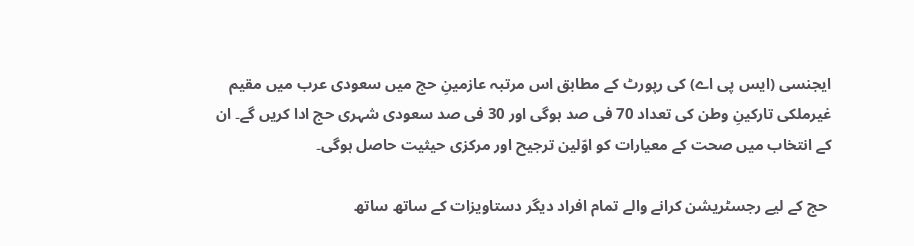ایجنسی (ایس پی اے) کی رپورٹ کے مطابق اس مرتبہ عازمینِ حج میں سعودی عرب میں مقیم غیرملکی تارکینِ وطن کی تعداد 70 فی صد ہوگی اور 30 فی صد سعودی شہری حج ادا کریں گے۔ ان کے انتخاب میں صحت کے معیارات کو اوّلین ترجیح اور مرکزی حیثیت حاصل ہوگی۔

 حج کے لیے رجسٹریشن کرانے والے تمام افراد دیگر دستاویزات کے ساتھ ساتھ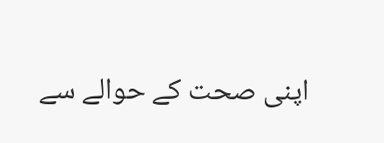اپنی صحت کے حوالے سے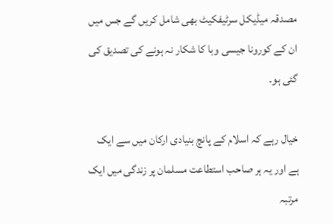مصدقہ میڈیکل سرٹیفکیٹ بھی شامل کریں گے جس میں ان کے کورونا جیسی وبا کا شکار نہ ہونے کی تصدیق کی گئی ہو۔

خیال رہے کہ اسلام کے پانچ بنیادی ارکان میں سے ایک ہے اور یہ ہر صاحب استطاعت مسلمان پر زندگی میں ایک مرتبہ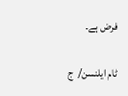فرض ہے۔

ٹام ایلنسن/  ج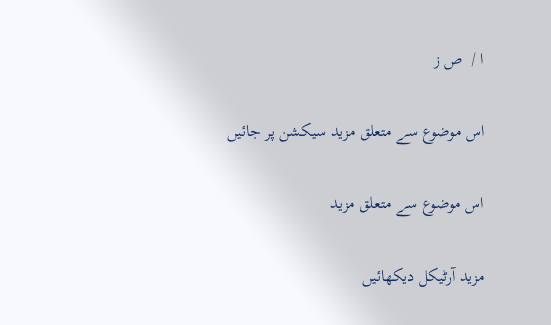ا /  ص ز

اس موضوع سے متعلق مزید سیکشن پر جائیں

اس موضوع سے متعلق مزید

مزید آرٹیکل دیکھائیں